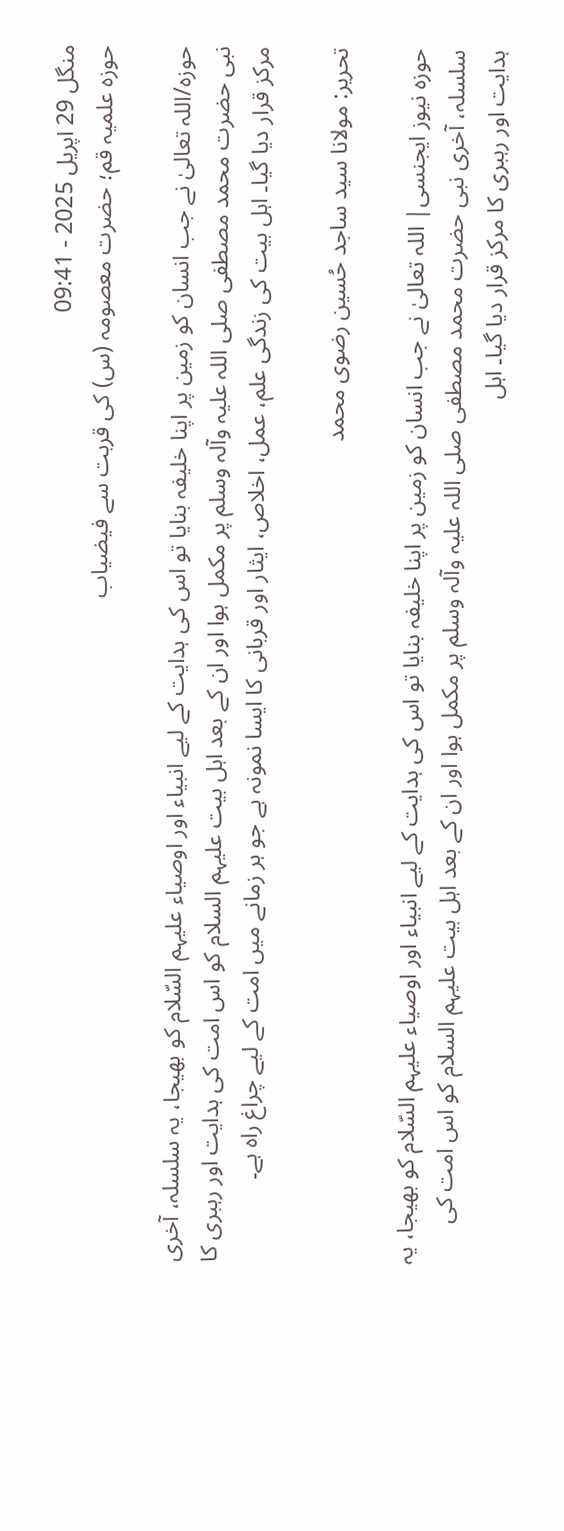منگل 29 اپریل 2025 - 09:41
حوزہ علمیہ قم؛ حضرت معصومہ (س) کی قربت سے فیضیاب

حوزہ/اللہ تعالیٰ نے جب انسان کو زمین پر اپنا خلیفہ بنایا تو اس کی ہدایت کے لیے انبیاء اور اوصیاء علیہم السّلام کو بھیجا، یہ سلسلہ، آخری نبی حضرت محمد مصطفی صلی اللہ علیہ وآلہ وسلم پر مکمل ہوا اور ان کے بعد اہل بیت علیہم السلام کو اس امت کی ہدایت اور رہبری کا مرکز قرار دیا گیا۔ اہل بیت کی زندگی علم، عمل، اخلاص، ایثار اور قربانی کا ایسا نمونہ ہے جو ہر زمانے میں امت کے لیے چراغ راہ ہے۔

تحریر: مولانا سید ساجد حُسین رضوی محمد

حوزہ نیوز ایجنسی| اللہ تعالیٰ نے جب انسان کو زمین پر اپنا خلیفہ بنایا تو اس کی ہدایت کے لیے انبیاء اور اوصیاء علیہم السّلام کو بھیجا، یہ سلسلہ، آخری نبی حضرت محمد مصطفی صلی اللہ علیہ وآلہ وسلم پر مکمل ہوا اور ان کے بعد اہل بیت علیہم السلام کو اس امت کی ہدایت اور رہبری کا مرکز قرار دیا گیا۔ اہل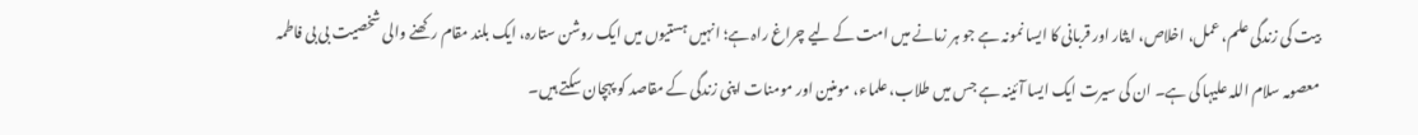بیت کی زندگی علم، عمل، اخلاص، ایثار اور قربانی کا ایسا نمونہ ہے جو ہر زمانے میں امت کے لیے چراغ راہ ہے؛ انہیں ہستیوں میں ایک روشن ستارہ، ایک بلند مقام رکھنے والی شخصیت بی بی فاطمہ معصومہ سلام اللہ علیہا کی ہے۔ ان کی سیرت ایک ایسا آئینہ ہے جس میں طلاب، علماء، مومنین اور مومنات اپنی زندگی کے مقاصد کو پہچان سکتے ہیں۔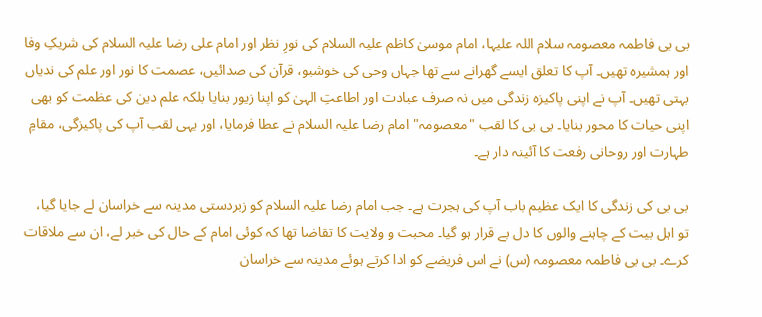بی بی فاطمہ معصومہ سلام اللہ علیہا، امام موسیٰ کاظم علیہ السلام کی نورِ نظر اور امام علی رضا علیہ السلام کی شریکِ وفا اور ہمشیرہ تھیں۔ آپ کا تعلق ایسے گھرانے سے تھا جہاں وحی کی خوشبو، قرآن کی صدائیں، عصمت کا نور اور علم کی ندیاں بہتی تھیں۔ آپ نے اپنی پاکیزہ زندگی میں نہ صرف عبادت اور اطاعتِ الہیٰ کو اپنا زیور بنایا بلکہ علم دین کی عظمت کو بھی اپنی حیات کا محور بنایا۔ بی بی کا لقب "معصومہ" امام رضا علیہ السلام نے عطا فرمایا، اور یہی لقب آپ کی پاکیزگی، مقامِ طہارت اور روحانی رفعت کا آئینہ دار ہے۔

بی بی کی زندگی کا ایک عظیم باب آپ کی ہجرت ہے۔ جب امام رضا علیہ السلام کو زبردستی مدینہ سے خراسان لے جایا گیا، تو اہل بیت کے چاہنے والوں کا دل بے قرار ہو گیا۔ محبت و ولایت کا تقاضا تھا کہ کوئی امام کے حال کی خبر لے، ان سے ملاقات کرے۔ بی بی فاطمہ معصومہ (س) نے اس فریضے کو ادا کرتے ہوئے مدینہ سے خراسان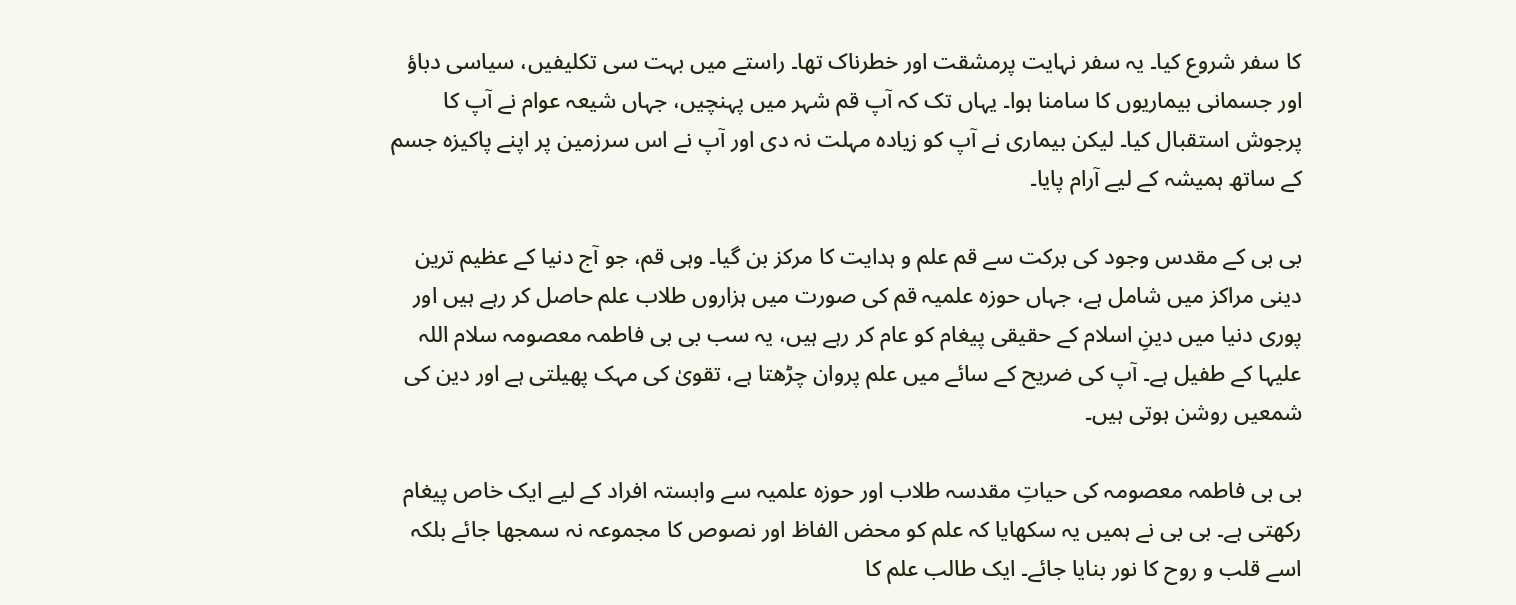کا سفر شروع کیا۔ یہ سفر نہایت پرمشقت اور خطرناک تھا۔ راستے میں بہت سی تکلیفیں، سیاسی دباؤ اور جسمانی بیماریوں کا سامنا ہوا۔ یہاں تک کہ آپ قم شہر میں پہنچیں، جہاں شیعہ عوام نے آپ کا پرجوش استقبال کیا۔ لیکن بیماری نے آپ کو زیادہ مہلت نہ دی اور آپ نے اس سرزمین پر اپنے پاکیزہ جسم کے ساتھ ہمیشہ کے لیے آرام پایا۔

بی بی کے مقدس وجود کی برکت سے قم علم و ہدایت کا مرکز بن گیا۔ وہی قم، جو آج دنیا کے عظیم ترین دینی مراکز میں شامل ہے، جہاں حوزہ علمیہ قم کی صورت میں ہزاروں طلاب علم حاصل کر رہے ہیں اور پوری دنیا میں دینِ اسلام کے حقیقی پیغام کو عام کر رہے ہیں، یہ سب بی بی فاطمہ معصومہ سلام اللہ علیہا کے طفیل ہے۔ آپ کی ضریح کے سائے میں علم پروان چڑھتا ہے، تقویٰ کی مہک پھیلتی ہے اور دین کی شمعیں روشن ہوتی ہیں۔

بی بی فاطمہ معصومہ کی حیاتِ مقدسہ طلاب اور حوزہ علمیہ سے وابستہ افراد کے لیے ایک خاص پیغام رکھتی ہے۔ بی بی نے ہمیں یہ سکھایا کہ علم کو محض الفاظ اور نصوص کا مجموعہ نہ سمجھا جائے بلکہ اسے قلب و روح کا نور بنایا جائے۔ ایک طالب علم کا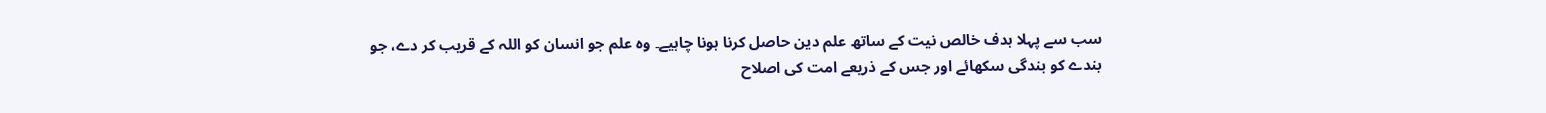سب سے پہلا ہدف خالص نیت کے ساتھ علم دین حاصل کرنا ہونا چاہیے۔ وہ علم جو انسان کو اللہ کے قریب کر دے، جو بندے کو بندگی سکھائے اور جس کے ذریعے امت کی اصلاح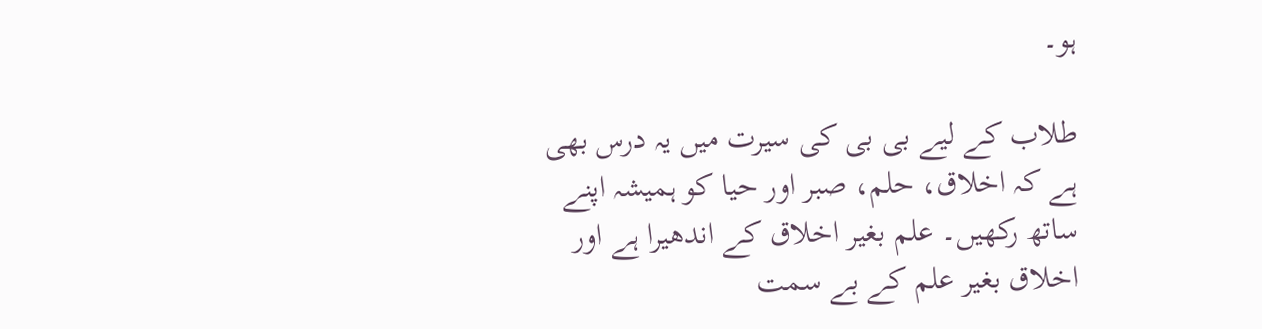ہو۔

طلاب کے لیے بی بی کی سیرت میں یہ درس بھی ہے کہ اخلاق، حلم، صبر اور حیا کو ہمیشہ اپنے ساتھ رکھیں۔ علم بغیر اخلاق کے اندھیرا ہے اور اخلاق بغیر علم کے بے سمت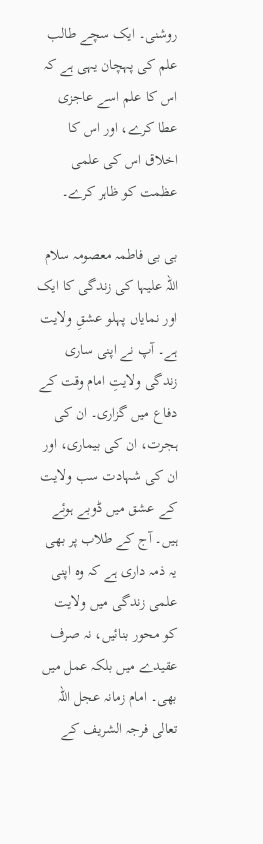روشنی۔ ایک سچے طالب علم کی پہچان یہی ہے کہ اس کا علم اسے عاجزی عطا کرے، اور اس کا اخلاق اس کی علمی عظمت کو ظاہر کرے۔

بی بی فاطمہ معصومہ سلام اللہ علیہا کی زندگی کا ایک اور نمایاں پہلو عشقِ ولایت ہے۔ آپ نے اپنی ساری زندگی ولایتِ امام وقت کے دفاع میں گزاری۔ ان کی ہجرت، ان کی بیماری، اور ان کی شہادت سب ولایت کے عشق میں ڈوبے ہوئے ہیں۔ آج کے طلاب پر بھی یہ ذمہ داری ہے کہ وہ اپنی علمی زندگی میں ولایت کو محور بنائیں، نہ صرف عقیدے میں بلکہ عمل میں بھی۔ امام زمانہ عجل اللہ تعالی فرجہ الشریف کے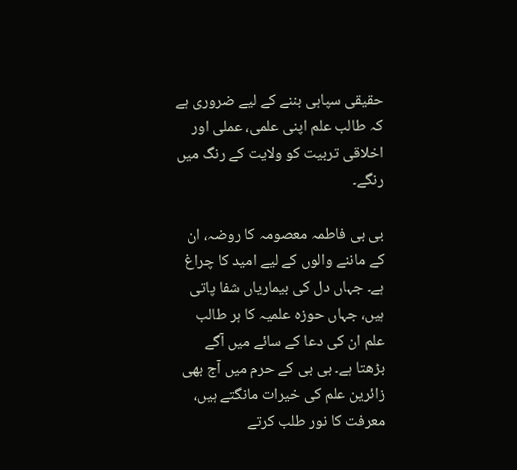حقیقی سپاہی بننے کے لیے ضروری ہے کہ طالب علم اپنی علمی، عملی اور اخلاقی تربیت کو ولایت کے رنگ میں رنگے۔

بی بی فاطمہ معصومہ کا روضہ، ان کے ماننے والوں کے لیے امید کا چراغ ہے۔ جہاں دل کی بیماریاں شفا پاتی ہیں، جہاں حوزہ علمیہ کا ہر طالب علم ان کی دعا کے سائے میں آگے بڑھتا ہے۔ بی بی کے حرم میں آج بھی زائرین علم کی خیرات مانگتے ہیں، معرفت کا نور طلب کرتے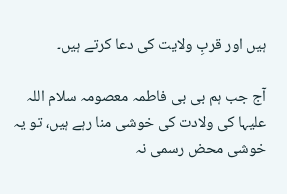ہیں اور قربِ ولایت کی دعا کرتے ہیں۔

آج جب ہم بی بی فاطمہ معصومہ سلام اللہ علیہا کی ولادت کی خوشی منا رہے ہیں، تو یہ خوشی محض رسمی نہ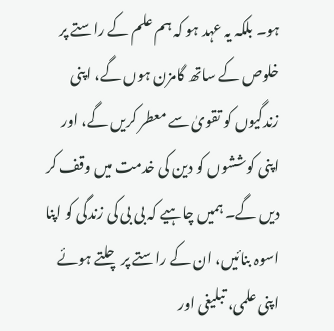ہو۔ بلکہ یہ عہد ہو کہ ہم علم کے راستے پر خلوص کے ساتھ گامزن ہوں گے، اپنی زندگیوں کو تقویٰ سے معطر کریں گے، اور اپنی کوششوں کو دین کی خدمت میں وقف کر دیں گے۔ ہمیں چاہیے کہ بی بی کی زندگی کو اپنا اسوہ بنائیں، ان کے راستے پر چلتے ہوئے اپنی علمی، تبلیغی اور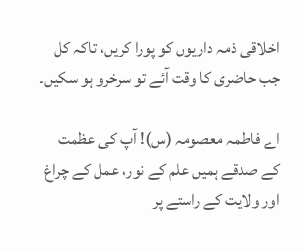اخلاقی ذمہ داریوں کو پورا کریں، تاکہ کل جب حاضری کا وقت آئے تو سرخرو ہو سکیں۔

اے فاطمہ معصومہ (س)! آپ کی عظمت کے صدقے ہمیں علم کے نور، عمل کے چراغ اور ولایت کے راستے پر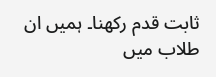ثابت قدم رکھنا۔ ہمیں ان طلاب میں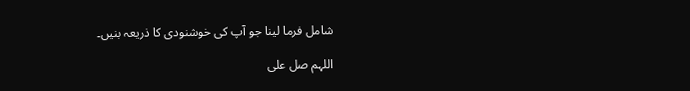شامل فرما لینا جو آپ کی خوشنودی کا ذریعہ بنیں۔

اللہم صل علی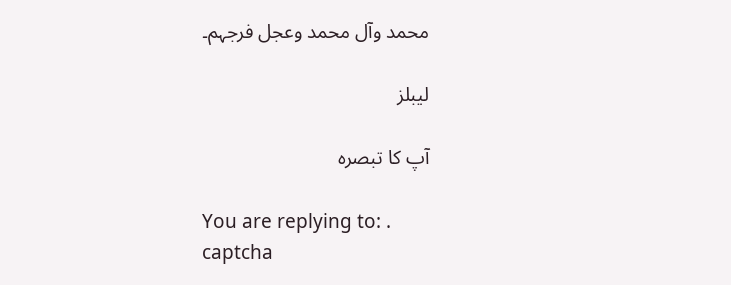محمد وآل محمد وعجل فرجہم۔

لیبلز

آپ کا تبصرہ

You are replying to: .
captcha